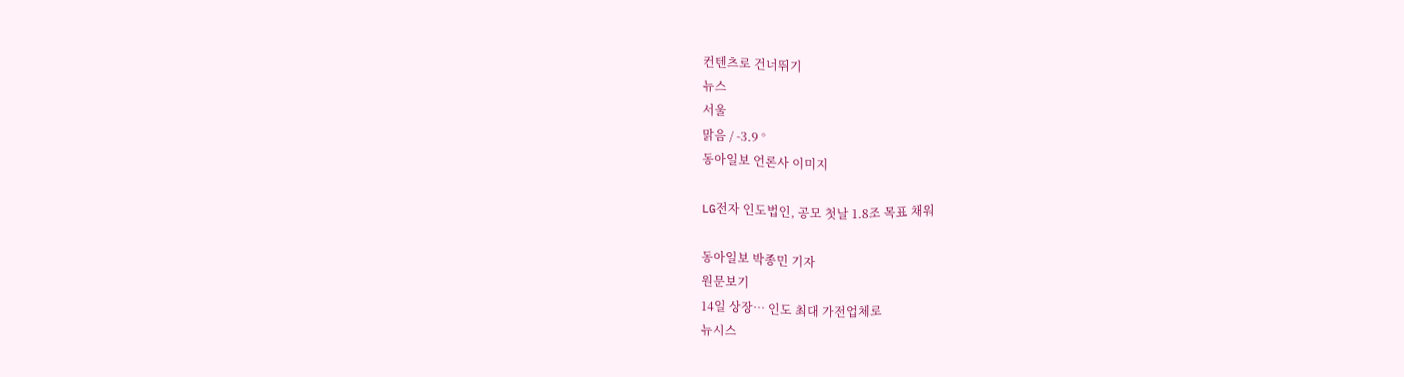컨텐츠로 건너뛰기
뉴스
서울
맑음 / -3.9 °
동아일보 언론사 이미지

LG전자 인도법인, 공모 첫날 1.8조 목표 채워

동아일보 박종민 기자
원문보기
14일 상장… 인도 최대 가전업체로
뉴시스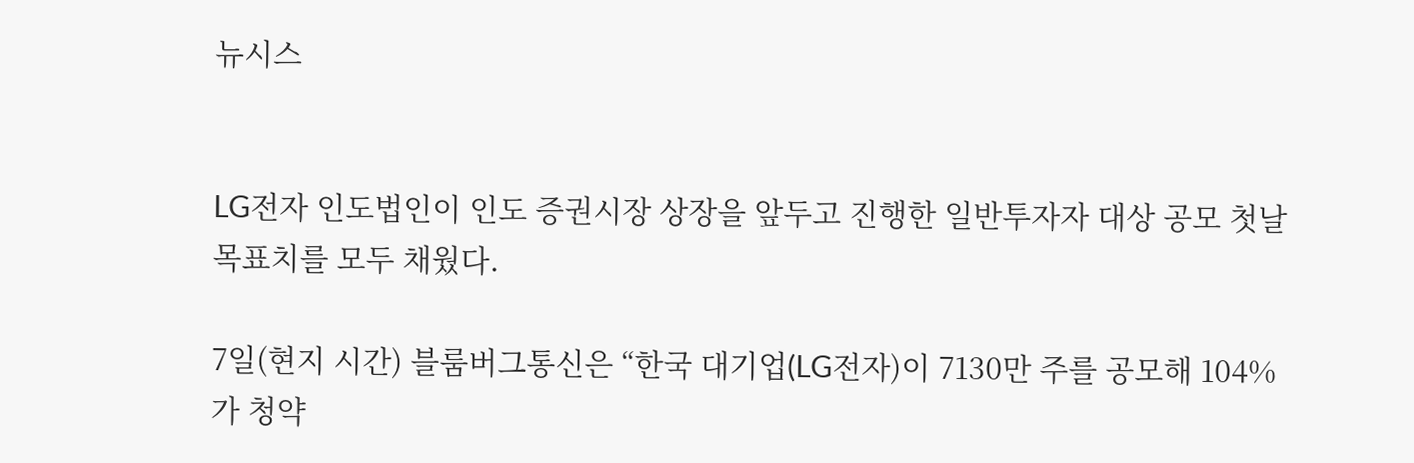뉴시스


LG전자 인도법인이 인도 증권시장 상장을 앞두고 진행한 일반투자자 대상 공모 첫날 목표치를 모두 채웠다.

7일(현지 시간) 블룸버그통신은 “한국 대기업(LG전자)이 7130만 주를 공모해 104%가 청약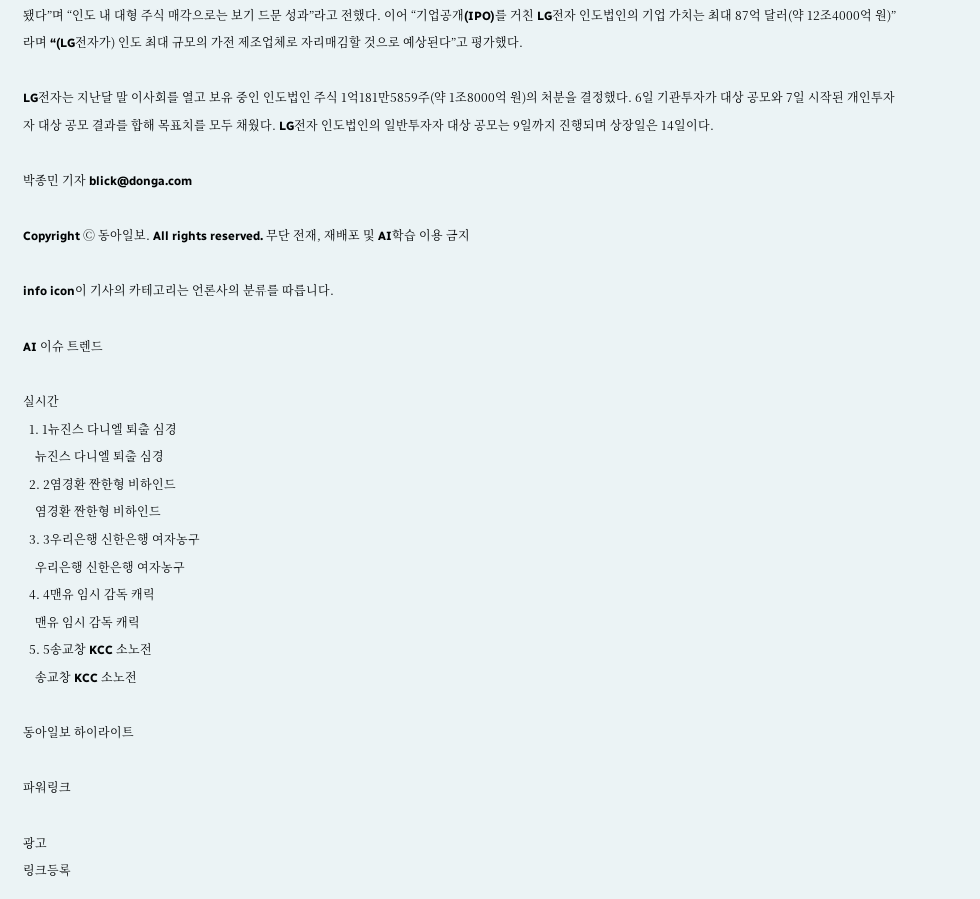됐다”며 “인도 내 대형 주식 매각으로는 보기 드문 성과”라고 전했다. 이어 “기업공개(IPO)를 거친 LG전자 인도법인의 기업 가치는 최대 87억 달러(약 12조4000억 원)”라며 “(LG전자가) 인도 최대 규모의 가전 제조업체로 자리매김할 것으로 예상된다”고 평가했다.

LG전자는 지난달 말 이사회를 열고 보유 중인 인도법인 주식 1억181만5859주(약 1조8000억 원)의 처분을 결정했다. 6일 기관투자가 대상 공모와 7일 시작된 개인투자자 대상 공모 결과를 합해 목표치를 모두 채웠다. LG전자 인도법인의 일반투자자 대상 공모는 9일까지 진행되며 상장일은 14일이다.

박종민 기자 blick@donga.com

Copyright Ⓒ 동아일보. All rights reserved. 무단 전재, 재배포 및 AI학습 이용 금지

info icon이 기사의 카테고리는 언론사의 분류를 따릅니다.

AI 이슈 트렌드

실시간
  1. 1뉴진스 다니엘 퇴출 심경
    뉴진스 다니엘 퇴출 심경
  2. 2염경환 짠한형 비하인드
    염경환 짠한형 비하인드
  3. 3우리은행 신한은행 여자농구
    우리은행 신한은행 여자농구
  4. 4맨유 임시 감독 캐릭
    맨유 임시 감독 캐릭
  5. 5송교창 KCC 소노전
    송교창 KCC 소노전

동아일보 하이라이트

파워링크

광고
링크등록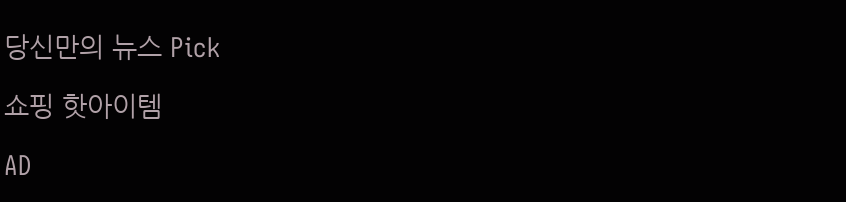당신만의 뉴스 Pick

쇼핑 핫아이템

AD